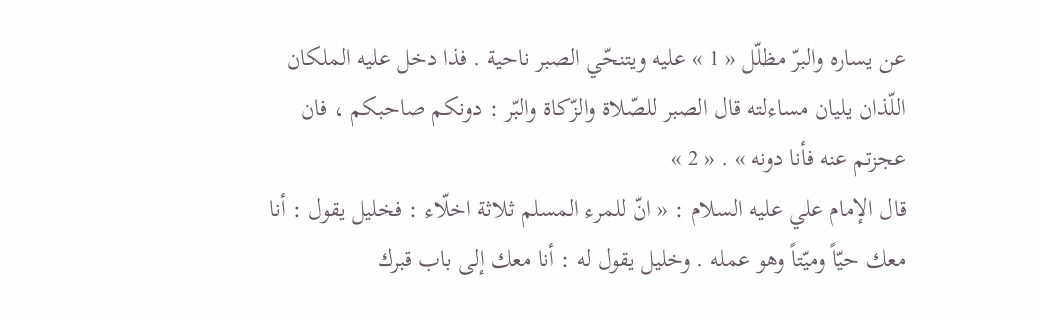عن يساره والبرّ مظلّل « 1 » عليه ويتنحّي الصبر ناحية . فذا دخل عليه الملكان اللّذان يليان مساءلته قال الصبر للصّلاة والزّكاة والبّر : دونكم صاحبكم ، فان عجزتم عنه فأنا دونه » . « 2 »
قال الإمام علي عليه السلام : « انّ للمرء المسلم ثلاثة اخلّاء : فخليل يقول : أنا معك حيّاً وميّتاً وهو عمله . وخليل يقول له : أنا معك إلى باب قبرك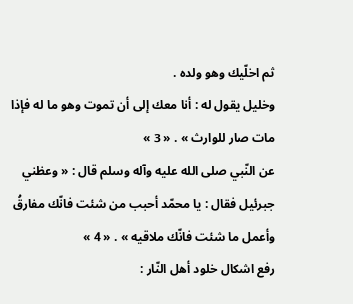ثم اخلّيك وهو ولده .
وخليل يقول له : أنا معك إلى أن تموت وهو ما له فإذا مات صار للوارث » . « 3 »
عن النّبي صلى الله عليه وآله وسلم قال : « وعظني جبرئيل فقال : يا محمّد أحبب من شئت فانّك مفارقُ وأعمل ما شئت فانّك ملاقيه » . « 4 »
رفع اشكال خلود أهل النّار :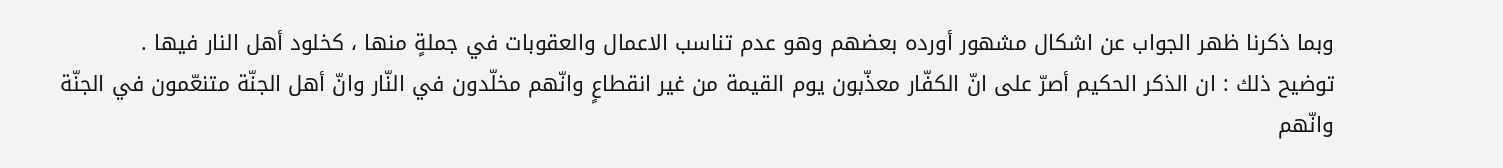وبما ذكرنا ظهر الجواب عن اشكال مشهور أورده بعضهم وهو عدم تناسب الاعمال والعقوبات في جملةٍ منها ، كخلود أهل النار فيها .
توضيح ذلك : ان الذكر الحكيم أصرّ على انّ الكفّار معذّبون يوم القيمة من غير انقطاعٍ وانّهم مخلّدون في النّار وانّ أهل الجنّة متنعّمون في الجنّة وانّهم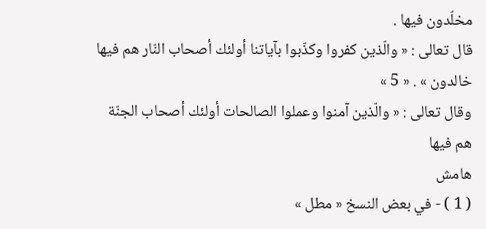مخلّدون فيها .
قال تعالى : « والّذين كفروا وكذّبوا بآياتنا أولئك أصحاب النّار هم فيها خالدون » . « 5 »
وقال تعالى : « والّذين آمنوا وعملوا الصالحات أولئك أصحاب الجنّة هم فيها
هامش
( 1 ) - في بعض النسخ « مطل »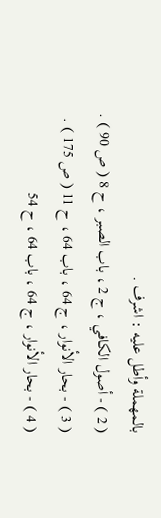بالمهملة وأطل عليه : اشرف .
( 2 ) - أصول الكافي ، ج 2 ، باب الصبر ، ح 8 ( ص 90 ) .
( 3 ) - بحار الأنوار ، ج 64 ، باب 64 ، ح 11 ( ص 175 ) .
( 4 ) - بحار الأنوار ، ج 64 ، باب 64 ، ح 54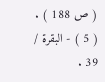( ص 188 ) .
( 5 ) - البقرة / 39 .